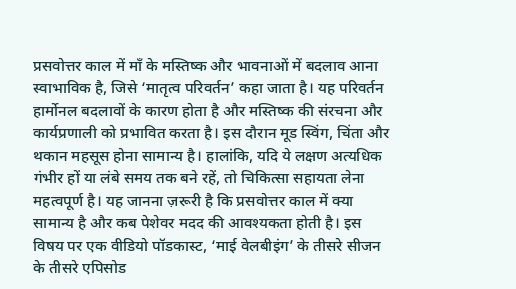प्रसवोत्तर काल में माँ के मस्तिष्क और भावनाओं में बदलाव आना स्वाभाविक है, जिसे ‘मातृत्व परिवर्तन’ कहा जाता है। यह परिवर्तन हार्मोनल बदलावों के कारण होता है और मस्तिष्क की संरचना और कार्यप्रणाली को प्रभावित करता है। इस दौरान मूड स्विंग, चिंता और थकान महसूस होना सामान्य है। हालांकि, यदि ये लक्षण अत्यधिक गंभीर हों या लंबे समय तक बने रहें, तो चिकित्सा सहायता लेना महत्वपूर्ण है। यह जानना ज़रूरी है कि प्रसवोत्तर काल में क्या सामान्य है और कब पेशेवर मदद की आवश्यकता होती है। इस विषय पर एक वीडियो पॉडकास्ट, ‘माई वेलबीइंग’ के तीसरे सीजन के तीसरे एपिसोड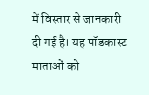में विस्तार से जानकारी दी गई है। यह पॉडकास्ट माताओं को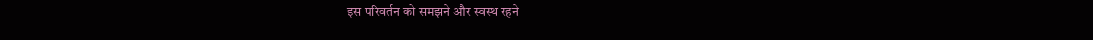इस परिवर्तन को समझने और स्वस्थ रहने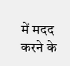में मदद करने के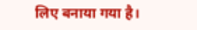लिए बनाया गया है।